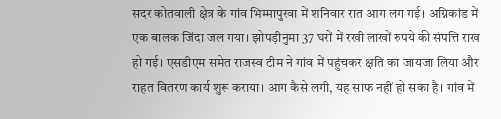सदर कोतवाली क्षेत्र के गांव भिम्मापुरवा में शनिवार रात आग लग गई। अग्निकांड में एक बालक जिंदा जल गया। झोपड़ीनुमा 37 घरों में रखी लाखों रुपये की संपत्ति राख हो गई। एसडीएम समेत राजस्व टीम ने गांव में पहुंचकर क्षति का जायजा लिया और राहत वितरण कार्य शुरू कराया। आग कैसे लगी, यह साफ नहीं हो सका है। गांव में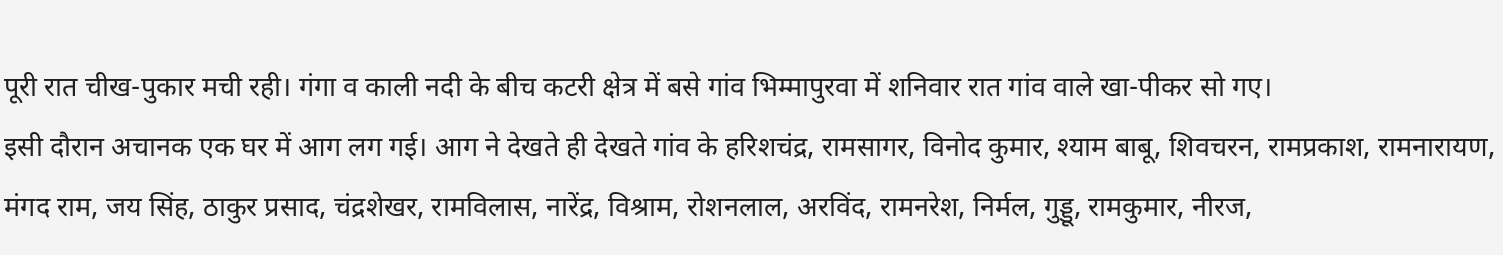पूरी रात चीख-पुकार मची रही। गंगा व काली नदी के बीच कटरी क्षेत्र में बसे गांव भिम्मापुरवा में शनिवार रात गांव वाले खा-पीकर सो गए।
इसी दौरान अचानक एक घर में आग लग गई। आग ने देखते ही देखते गांव के हरिशचंद्र, रामसागर, विनोद कुमार, श्याम बाबू, शिवचरन, रामप्रकाश, रामनारायण, मंगद राम, जय सिंह, ठाकुर प्रसाद, चंद्रशेखर, रामविलास, नारेंद्र, विश्राम, रोशनलाल, अरविंद, रामनरेश, निर्मल, गुड्डू, रामकुमार, नीरज,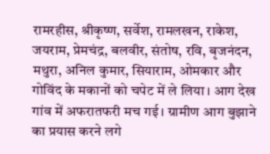रामरहीस, श्रीकृष्ण, सर्वेश, रामलखन, राकेश, जयराम, प्रेमचंद्र, बलवीर, संतोष, रवि, बृजनंदन, मथुरा, अनिल कुमार, सियाराम, ओमकार और गोविंद के मकानों को चपेट में ले लिया। आग देख गांव में अफरातफरी मच गई। ग्रामीण आग बुझाने का प्रयास करने लगे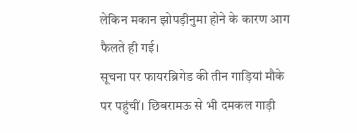लेकिन मकान झोपड़ीनुमा होने के कारण आग फैलते ही गई।
सूचना पर फायरब्रिगेड की तीन गाड़ियां मौके पर पहुंचीं। छिबरामऊ से भी दमकल गाड़ी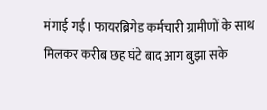मंगाई गई। फायरब्रिगेड कर्मचारी ग्रामीणों के साथ मिलकर करीब छह घंटे बाद आग बुझा सके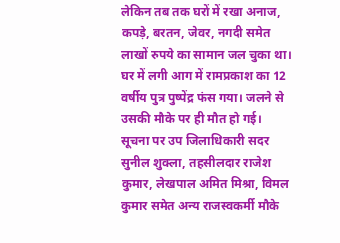लेकिन तब तक घरों में रखा अनाज, कपड़े, बरतन, जेवर, नगदी समेत लाखों रुपये का सामान जल चुका था। घर में लगी आग में रामप्रकाश का 12 वर्षीय पुत्र पुष्पेंद्र फंस गया। जलने से उसकी मौके पर ही मौत हो गई।
सूचना पर उप जिलाधिकारी सदर सुनील शुक्ला, तहसीलदार राजेश कुमार, लेखपाल अमित मिश्रा, विमल कुमार समेत अन्य राजस्वकर्मी मौके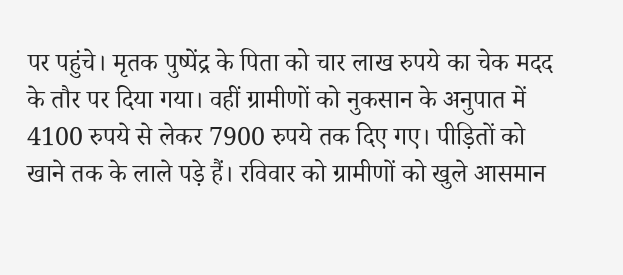पर पहुंचे। मृतक पुष्पेंद्र के पिता को चार लाख रुपये का चेक मदद के तौर पर दिया गया। वहीं ग्रामीणों को नुकसान के अनुपात में 4100 रुपये से लेकर 7900 रुपये तक दिए गए। पीड़ितों को खाने तक के लाले पड़े हैं। रविवार को ग्रामीणों को खुले आसमान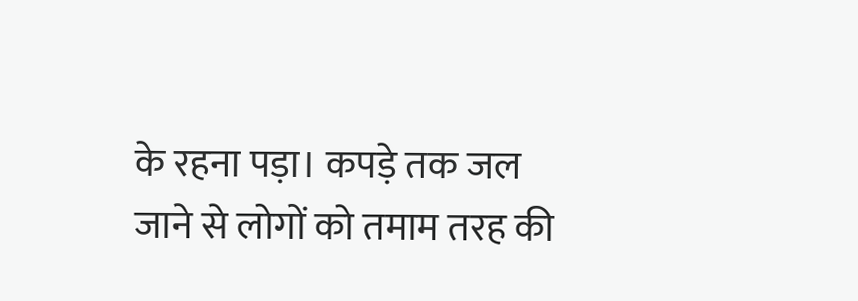के रहना पड़ा। कपड़े तक जल जाने से लोगों को तमाम तरह की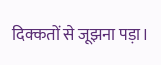दिक्कतों से जूझना पड़ा।